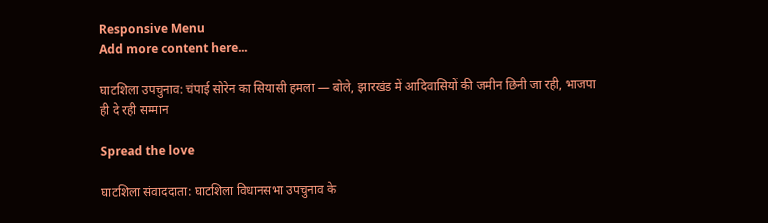Responsive Menu
Add more content here...

घाटशिला उपचुनाव: चंपाई सोरेन का सियासी हमला — बोले, झारखंड में आदिवासियों की जमीन छिनी जा रही, भाजपा ही दे रही सम्मान

Spread the love

घाटशिला संवाददाता: घाटशिला विधानसभा उपचुनाव के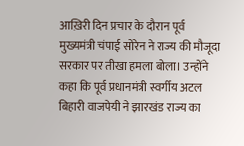आख़िरी दिन प्रचार के दौरान पूर्व मुख्यमंत्री चंपाई सोरेन ने राज्य की मौजूदा सरकार पर तीखा हमला बोला। उन्होंने कहा कि पूर्व प्रधानमंत्री स्वर्गीय अटल बिहारी वाजपेयी ने झारखंड राज्य का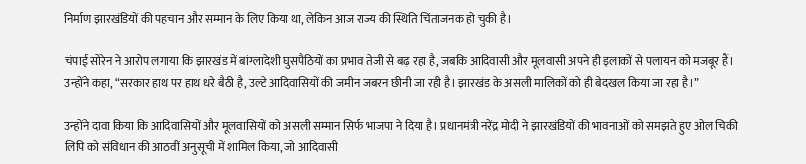निर्माण झारखंडियों की पहचान और सम्मान के लिए किया था, लेकिन आज राज्य की स्थिति चिंताजनक हो चुकी है।

चंपाई सोरेन ने आरोप लगाया कि झारखंड में बांग्लादेशी घुसपैठियों का प्रभाव तेजी से बढ़ रहा है, जबकि आदिवासी और मूलवासी अपने ही इलाकों से पलायन को मजबूर हैं। उन्होंने कहा, “सरकार हाथ पर हाथ धरे बैठी है, उल्टे आदिवासियों की जमीन जबरन छीनी जा रही है। झारखंड के असली मालिकों को ही बेदखल किया जा रहा है।”

उन्होंने दावा किया कि आदिवासियों और मूलवासियों को असली सम्मान सिर्फ भाजपा ने दिया है। प्रधानमंत्री नरेंद्र मोदी ने झारखंडियों की भावनाओं को समझते हुए ओल चिकी लिपि को संविधान की आठवीं अनुसूची में शामिल किया, जो आदिवासी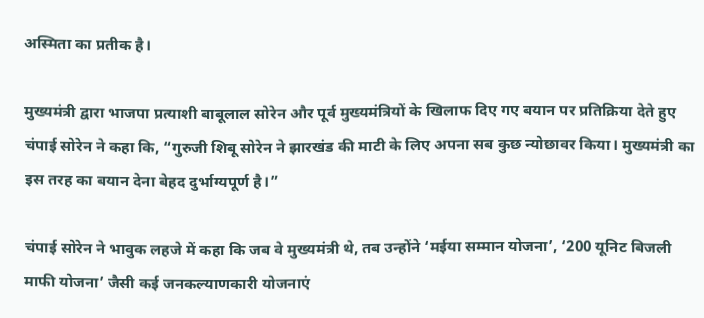अस्मिता का प्रतीक है।

मुख्यमंत्री द्वारा भाजपा प्रत्याशी बाबूलाल सोरेन और पूर्व मुख्यमंत्रियों के खिलाफ दिए गए बयान पर प्रतिक्रिया देते हुए चंपाई सोरेन ने कहा कि, “गुरुजी शिबू सोरेन ने झारखंड की माटी के लिए अपना सब कुछ न्योछावर किया। मुख्यमंत्री का इस तरह का बयान देना बेहद दुर्भाग्यपूर्ण है।”

चंपाई सोरेन ने भावुक लहजे में कहा कि जब वे मुख्यमंत्री थे, तब उन्होंने ‘मईया सम्मान योजना’, ‘200 यूनिट बिजली माफी योजना’ जैसी कई जनकल्याणकारी योजनाएं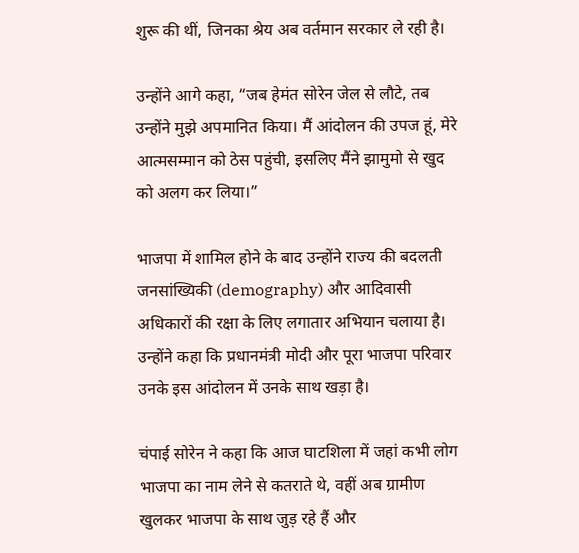शुरू की थीं, जिनका श्रेय अब वर्तमान सरकार ले रही है।

उन्होंने आगे कहा, “जब हेमंत सोरेन जेल से लौटे, तब उन्होंने मुझे अपमानित किया। मैं आंदोलन की उपज हूं, मेरे आत्मसम्मान को ठेस पहुंची, इसलिए मैंने झामुमो से खुद को अलग कर लिया।”

भाजपा में शामिल होने के बाद उन्होंने राज्य की बदलती जनसांख्यिकी (demography) और आदिवासी अधिकारों की रक्षा के लिए लगातार अभियान चलाया है। उन्होंने कहा कि प्रधानमंत्री मोदी और पूरा भाजपा परिवार उनके इस आंदोलन में उनके साथ खड़ा है।

चंपाई सोरेन ने कहा कि आज घाटशिला में जहां कभी लोग भाजपा का नाम लेने से कतराते थे, वहीं अब ग्रामीण खुलकर भाजपा के साथ जुड़ रहे हैं और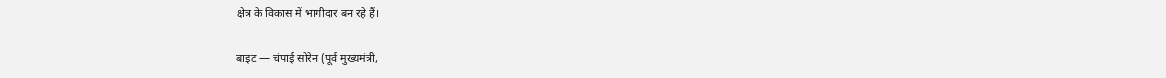क्षेत्र के विकास में भागीदार बन रहे हैं।

बाइट — चंपाई सोरेन (पूर्व मुख्यमंत्री,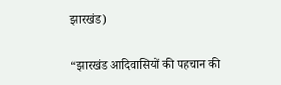झारखंड)

“झारखंड आदिवासियों की पहचान की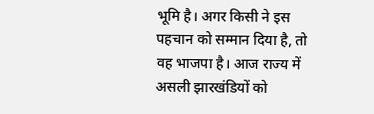भूमि है। अगर किसी ने इस पहचान को सम्मान दिया है, तो वह भाजपा है। आज राज्य में असली झारखंडियों को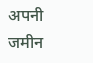अपनी जमीन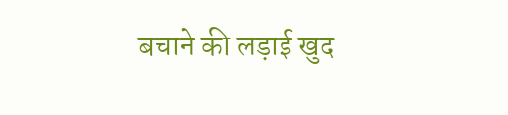बचाने की लड़ाई खुद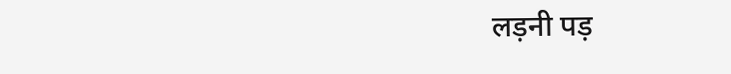लड़नी पड़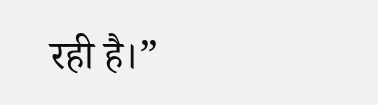रही है।”